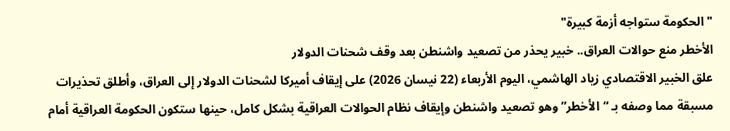"الحكومة ستواجه أزمة كبيرة"
الأخطر منع حوالات العراق.. خبير يحذر من تصعيد واشنطن بعد وقف شحنات الدولار
علق الخبير الاقتصادي زياد الهاشمي، اليوم الأربعاء (22 نيسان 2026) على إيقاف أميركا لشحنات الدولار إلى العراق، وأطلق تحذيرات مسبقة مما وصفه بـ “الأخطر” وهو تصعيد واشنطن وإيقاف نظام الحوالات العراقية بشكل كامل، حينها ستكون الحكومة العراقية أمام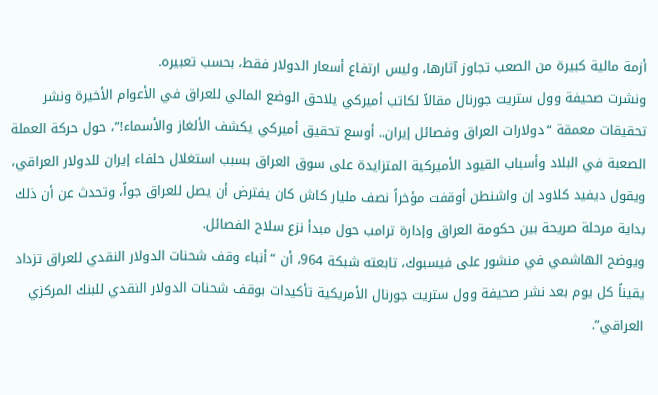أزمة مالية كبيرة من الصعب تجاوز آثارها، وليس ارتفاع أسعار الدولار فقط، بحسب تعبيره.
ونشرت صحيفة وول ستريت جورنال مقالاً لكاتب أميركي يلاحق الوضع المالي للعراق في الأعوام الأخيرة ونشر تحقيقات معمقة “دولارات العراق وفصائل إيران.. أوسع تحقيق أميركي يكشف الألغاز والأسماء!”، حول حركة العملة الصعبة في البلاد وأسباب القيود الأميركية المتزايدة على سوق العراق بسبب استغلال حلفاء إيران للدولار العراقي، ويقول ديفيد كلاود إن واشنطن أوقفت مؤخراً نصف مليار كاش كان يفترض أن يصل للعراق جواً، وتحدث عن أن ذلك بداية مرحلة صريحة بين حكومة العراق وإدارة ترامب حول مبدأ نزع سلاح الفصائل.
ويوضح الهاشمي في منشور على فيسبوك، تابعته شبكة 964، أن “أنباء وقف شحنات الدولار النقدي للعراق تزداد يقيناً كل يوم بعد نشر صحيفة وول ستريت جورنال الأمريكية تأكيدات بوقف شحنات الدولار النقدي للبنك المركزي العراقي”.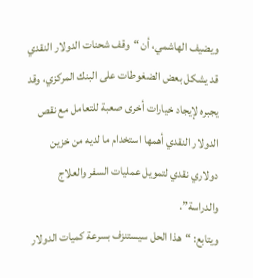ويضيف الهاشمي، أن “وقف شحنات الدولار النقدي قد يشكل بعض الضغوطات على البنك المركزي، وقد يجبره لإيجاد خيارات أخرى صعبة للتعامل مع نقص الدولار النقدي أهمها استخدام ما لديه من خزين دولاري نقدي لتمويل عمليات السفر والعلاج والدراسة”.
ويتابع: “هذا الحل سيستنزف بسرعة كميات الدولار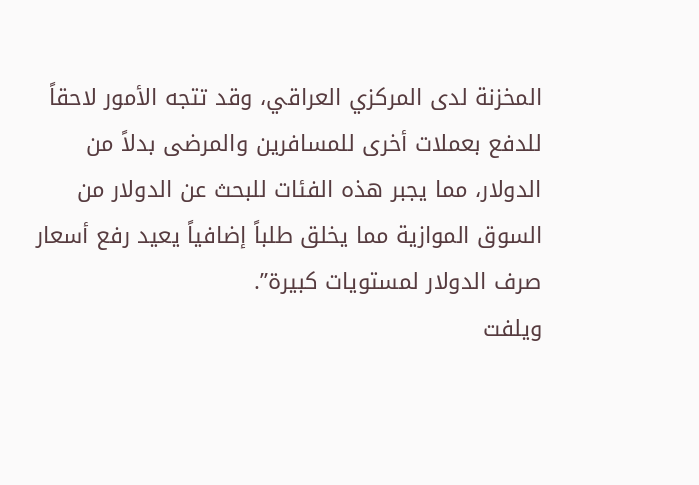المخزنة لدى المركزي العراقي، وقد تتجه الأمور لاحقاً للدفع بعملات أخرى للمسافرين والمرضى بدلاً من الدولار، مما يجبر هذه الفئات للبحث عن الدولار من السوق الموازية مما يخلق طلباً إضافياً يعيد رفع أسعار صرف الدولار لمستويات كبيرة”.
ويلفت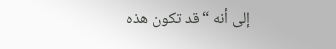إلى أنه “قد تكون هذه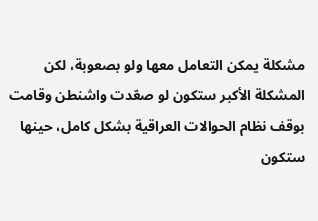مشكلة يمكن التعامل معها ولو بصعوبة، لكن المشكلة الأكبر ستكون لو صعّدت واشنطن وقامت بوقف نظام الحوالات العراقية بشكل كامل، حينها ستكون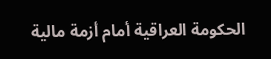الحكومة العراقية أمام أزمة مالية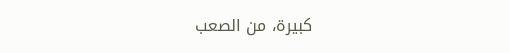كبيرة، من الصعب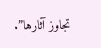تجاوز آثارها”.